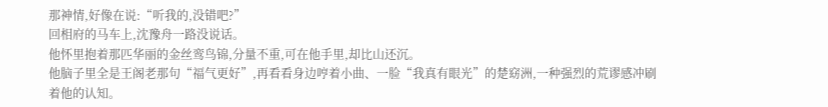那神情,好像在说:“听我的,没错吧?”
回相府的马车上,沈豫舟一路没说话。
他怀里抱着那匹华丽的金丝鸾鸟锦,分量不重,可在他手里,却比山还沉。
他脑子里全是王阁老那句“福气更好”,再看看身边哼着小曲、一脸“我真有眼光”的楚窈洲,一种强烈的荒谬感冲刷着他的认知。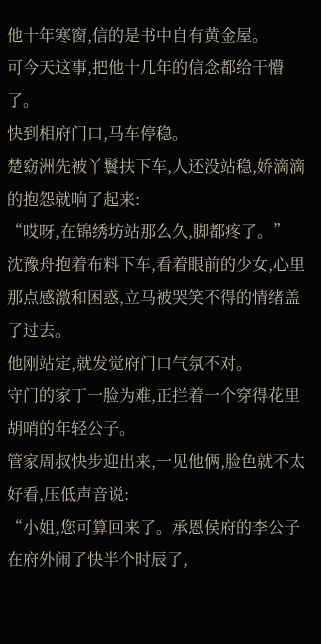他十年寒窗,信的是书中自有黄金屋。
可今天这事,把他十几年的信念都给干懵了。
快到相府门口,马车停稳。
楚窈洲先被丫鬟扶下车,人还没站稳,娇滴滴的抱怨就响了起来:
“哎呀,在锦绣坊站那么久,脚都疼了。”
沈豫舟抱着布料下车,看着眼前的少女,心里那点感激和困惑,立马被哭笑不得的情绪盖了过去。
他刚站定,就发觉府门口气氛不对。
守门的家丁一脸为难,正拦着一个穿得花里胡哨的年轻公子。
管家周叔快步迎出来,一见他俩,脸色就不太好看,压低声音说:
“小姐,您可算回来了。承恩侯府的李公子在府外闹了快半个时辰了,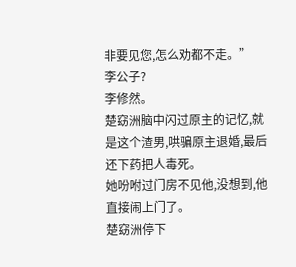非要见您,怎么劝都不走。”
李公子?
李修然。
楚窈洲脑中闪过原主的记忆,就是这个渣男,哄骗原主退婚,最后还下药把人毒死。
她吩咐过门房不见他,没想到,他直接闹上门了。
楚窈洲停下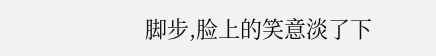脚步,脸上的笑意淡了下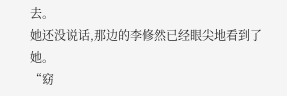去。
她还没说话,那边的李修然已经眼尖地看到了她。
“窈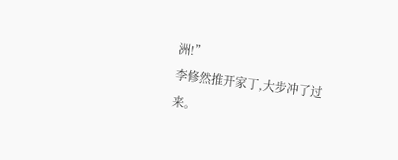洲!”
李修然推开家丁,大步冲了过来。